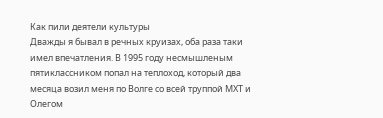Как пили деятели культуры
Дважды я бывал в речных круизах, оба раза таки имел впечатления. В 1995 году несмышленым пятиклассником попал на теплоход, который два месяца возил меня по Волге со всей труппой МХТ и Олегом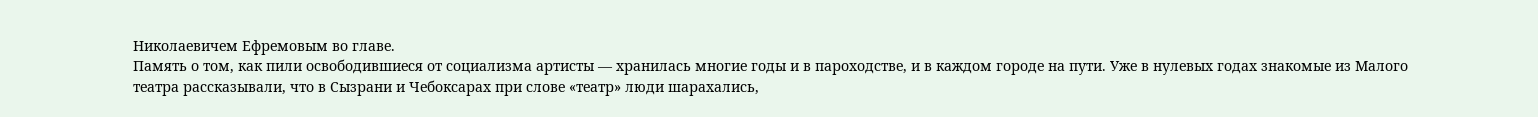Николаевичем Ефремовым во главе.
Память о том, как пили освободившиеся от социализма артисты — хранилась многие годы и в пароходстве, и в каждом городе на пути. Уже в нулевых годах знакомые из Малого театра рассказывали, что в Сызрани и Чебоксарах при слове «театр» люди шарахались,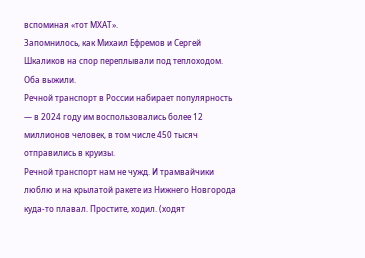вспоминая «тот МХАТ».
Запомнилось, как Михаил Ефремов и Сергей Шкаликов на спор переплывали под теплоходом. Оба выжили.
Речной транспорт в России набирает популярность — в 2024 году им воспользовались более 12 миллионов человек, в том числе 450 тысяч отправились в круизы.
Речной транспорт нам не чужд. И трамвайчики люблю и на крылатой ракете из Нижнего Новгорода куда-то плавал. Простите, ходил. (ходят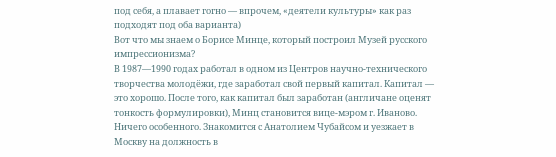под себя, а плавает гогно — впрочем, «деятели культуры» как раз подходят под оба варианта)
Вот что мы знаем о Борисе Минце, который построил Музей русского импрессионизма?
В 1987—1990 годах работал в одном из Центров научно-технического творчества молодёжи, где заработал свой первый капитал. Капитал — это хорошо. После того, как капитал был заработан (англичане оценят тонкость формулировки), Минц становится вице-мэром г. Иваново. Ничего особенного. Знакомится с Анатолием Чубайсом и уезжает в Москву на должность в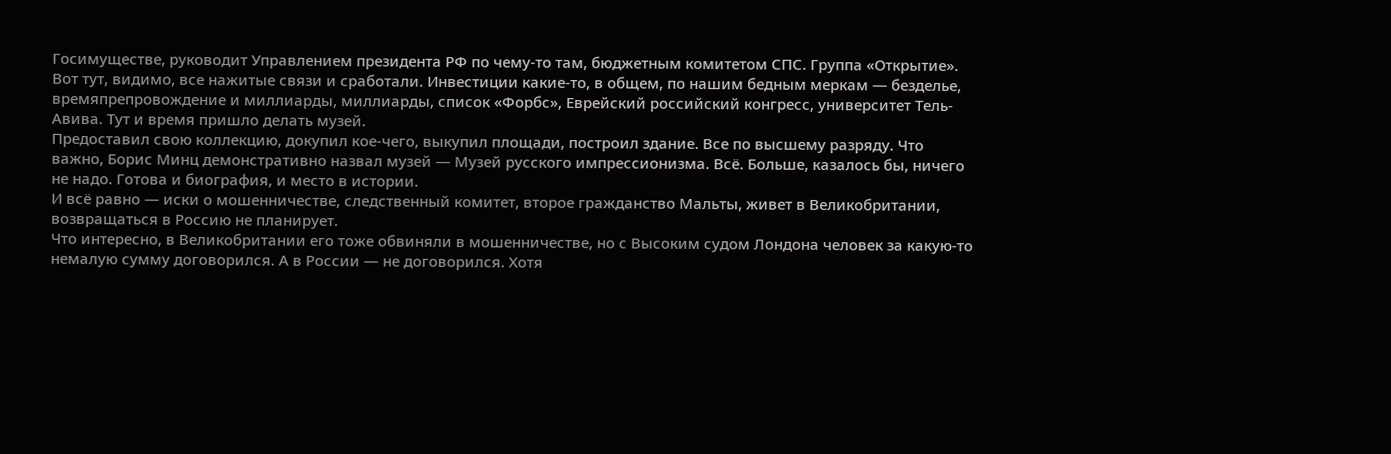Госимуществе, руководит Управлением президента РФ по чему-то там, бюджетным комитетом СПС. Группа «Открытие».
Вот тут, видимо, все нажитые связи и сработали. Инвестиции какие-то, в общем, по нашим бедным меркам — безделье, времяпрепровождение и миллиарды, миллиарды, список «Форбс», Еврейский российский конгресс, университет Тель-Авива. Тут и время пришло делать музей.
Предоставил свою коллекцию, докупил кое-чего, выкупил площади, построил здание. Все по высшему разряду. Что важно, Борис Минц демонстративно назвал музей — Музей русского импрессионизма. Всё. Больше, казалось бы, ничего не надо. Готова и биография, и место в истории.
И всё равно — иски о мошенничестве, следственный комитет, второе гражданство Мальты, живет в Великобритании, возвращаться в Россию не планирует.
Что интересно, в Великобритании его тоже обвиняли в мошенничестве, но с Высоким судом Лондона человек за какую-то немалую сумму договорился. А в России — не договорился. Хотя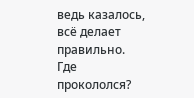ведь казалось, всё делает правильно. Где прокололся?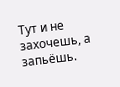Тут и не захочешь, а запьёшь.